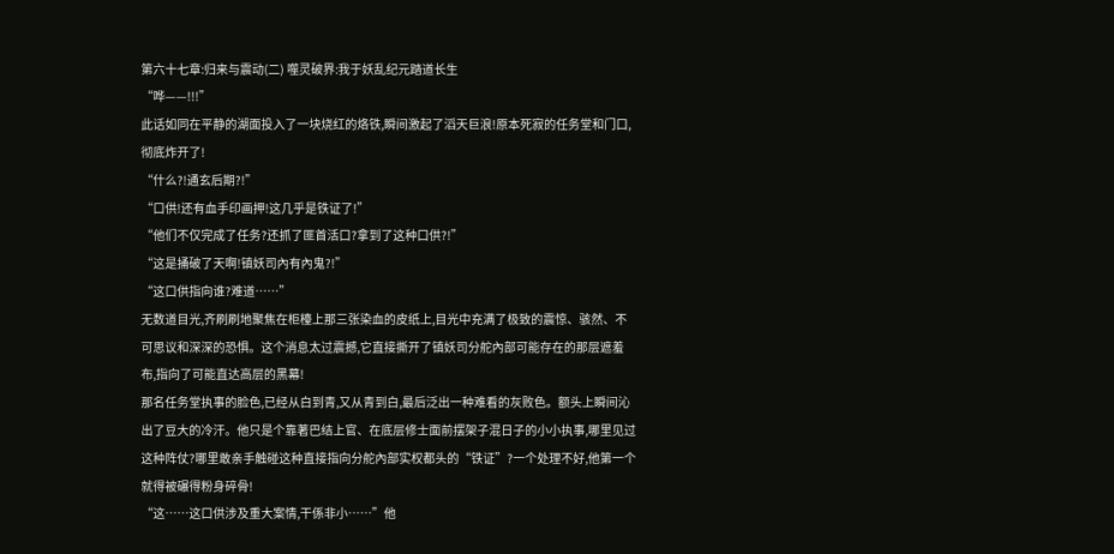第六十七章:归来与震动(二) 噬灵破界:我于妖乱纪元踏道长生
“哗——!!!”
此话如同在平静的湖面投入了一块烧红的烙铁,瞬间激起了滔天巨浪!原本死寂的任务堂和门口,彻底炸开了!
“什么?!通玄后期?!”
“口供!还有血手印画押!这几乎是铁证了!”
“他们不仅完成了任务?还抓了匪首活口?拿到了这种口供?!”
“这是捅破了天啊!镇妖司內有內鬼?!”
“这口供指向谁?难道……”
无数道目光,齐刷刷地聚焦在柜檯上那三张染血的皮纸上,目光中充满了极致的震惊、骇然、不可思议和深深的恐惧。这个消息太过震撼,它直接撕开了镇妖司分舵內部可能存在的那层遮羞布,指向了可能直达高层的黑幕!
那名任务堂执事的脸色,已经从白到青,又从青到白,最后泛出一种难看的灰败色。额头上瞬间沁出了豆大的冷汗。他只是个靠著巴结上官、在底层修士面前摆架子混日子的小小执事,哪里见过这种阵仗?哪里敢亲手触碰这种直接指向分舵內部实权都头的“铁证”?一个处理不好,他第一个就得被碾得粉身碎骨!
“这……这口供涉及重大案情,干係非小……”他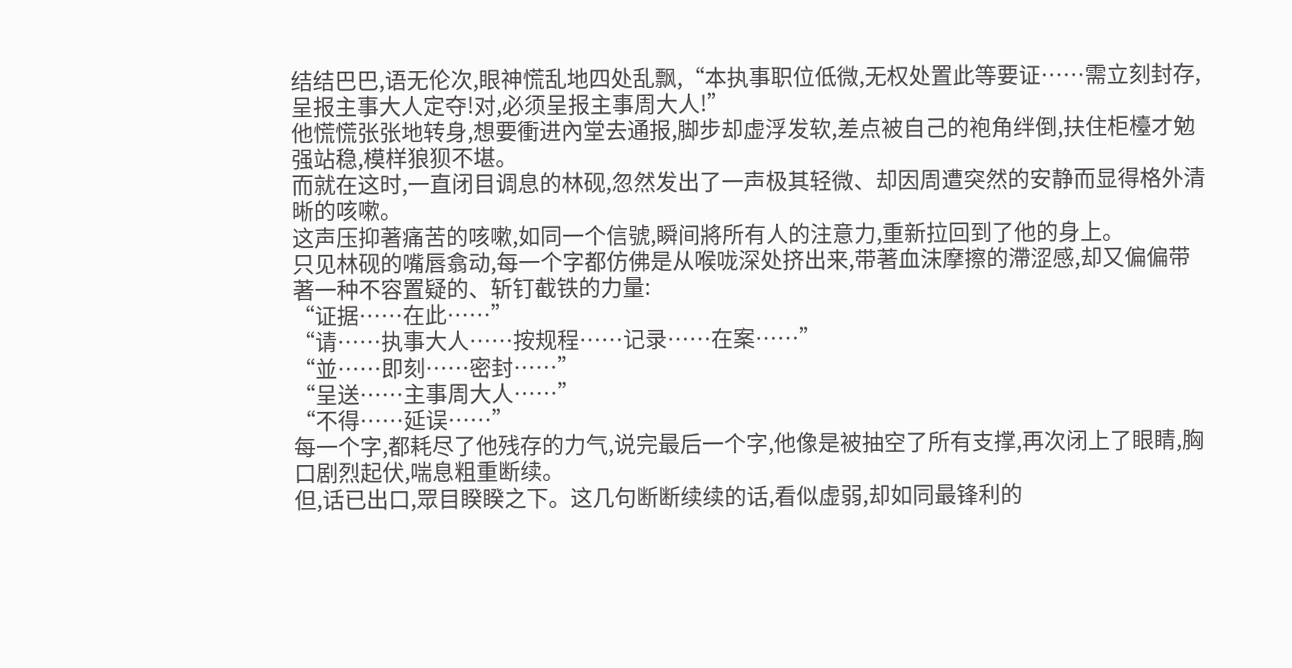结结巴巴,语无伦次,眼神慌乱地四处乱飘,“本执事职位低微,无权处置此等要证……需立刻封存,呈报主事大人定夺!对,必须呈报主事周大人!”
他慌慌张张地转身,想要衝进內堂去通报,脚步却虚浮发软,差点被自己的袍角绊倒,扶住柜檯才勉强站稳,模样狼狈不堪。
而就在这时,一直闭目调息的林砚,忽然发出了一声极其轻微、却因周遭突然的安静而显得格外清晰的咳嗽。
这声压抑著痛苦的咳嗽,如同一个信號,瞬间將所有人的注意力,重新拉回到了他的身上。
只见林砚的嘴唇翕动,每一个字都仿佛是从喉咙深处挤出来,带著血沫摩擦的滯涩感,却又偏偏带著一种不容置疑的、斩钉截铁的力量:
“证据……在此……”
“请……执事大人……按规程……记录……在案……”
“並……即刻……密封……”
“呈送……主事周大人……”
“不得……延误……”
每一个字,都耗尽了他残存的力气,说完最后一个字,他像是被抽空了所有支撑,再次闭上了眼睛,胸口剧烈起伏,喘息粗重断续。
但,话已出口,眾目睽睽之下。这几句断断续续的话,看似虚弱,却如同最锋利的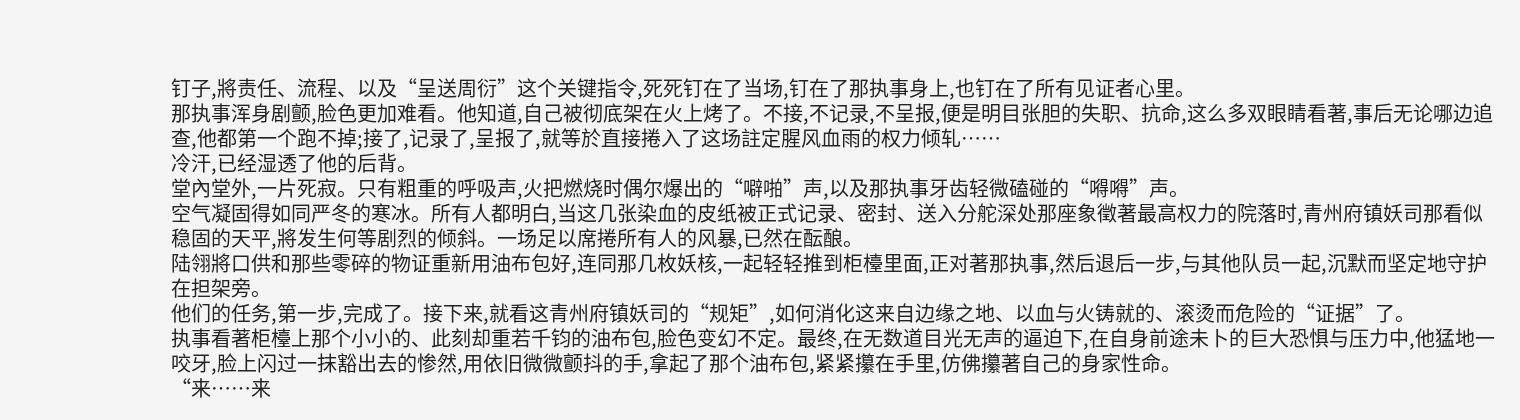钉子,將责任、流程、以及“呈送周衍”这个关键指令,死死钉在了当场,钉在了那执事身上,也钉在了所有见证者心里。
那执事浑身剧颤,脸色更加难看。他知道,自己被彻底架在火上烤了。不接,不记录,不呈报,便是明目张胆的失职、抗命,这么多双眼睛看著,事后无论哪边追查,他都第一个跑不掉;接了,记录了,呈报了,就等於直接捲入了这场註定腥风血雨的权力倾轧……
冷汗,已经湿透了他的后背。
堂內堂外,一片死寂。只有粗重的呼吸声,火把燃烧时偶尔爆出的“噼啪”声,以及那执事牙齿轻微磕碰的“嘚嘚”声。
空气凝固得如同严冬的寒冰。所有人都明白,当这几张染血的皮纸被正式记录、密封、送入分舵深处那座象徵著最高权力的院落时,青州府镇妖司那看似稳固的天平,將发生何等剧烈的倾斜。一场足以席捲所有人的风暴,已然在酝酿。
陆翎將口供和那些零碎的物证重新用油布包好,连同那几枚妖核,一起轻轻推到柜檯里面,正对著那执事,然后退后一步,与其他队员一起,沉默而坚定地守护在担架旁。
他们的任务,第一步,完成了。接下来,就看这青州府镇妖司的“规矩”,如何消化这来自边缘之地、以血与火铸就的、滚烫而危险的“证据”了。
执事看著柜檯上那个小小的、此刻却重若千钧的油布包,脸色变幻不定。最终,在无数道目光无声的逼迫下,在自身前途未卜的巨大恐惧与压力中,他猛地一咬牙,脸上闪过一抹豁出去的惨然,用依旧微微颤抖的手,拿起了那个油布包,紧紧攥在手里,仿佛攥著自己的身家性命。
“来……来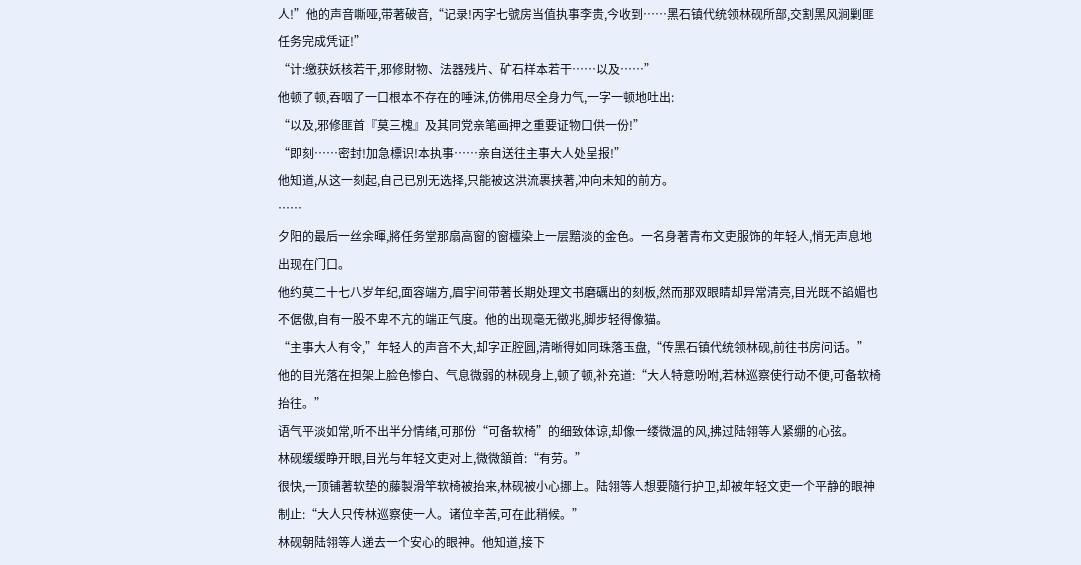人!”他的声音嘶哑,带著破音,“记录!丙字七號房当值执事李贵,今收到……黑石镇代统领林砚所部,交割黑风涧剿匪任务完成凭证!”
“计:缴获妖核若干,邪修財物、法器残片、矿石样本若干……以及……”
他顿了顿,吞咽了一口根本不存在的唾沫,仿佛用尽全身力气,一字一顿地吐出:
“以及,邪修匪首『莫三槐』及其同党亲笔画押之重要证物口供一份!”
“即刻……密封!加急標识!本执事……亲自送往主事大人处呈报!”
他知道,从这一刻起,自己已別无选择,只能被这洪流裹挟著,冲向未知的前方。
……
夕阳的最后一丝余暉,將任务堂那扇高窗的窗欞染上一层黯淡的金色。一名身著青布文吏服饰的年轻人,悄无声息地出现在门口。
他约莫二十七八岁年纪,面容端方,眉宇间带著长期处理文书磨礪出的刻板,然而那双眼睛却异常清亮,目光既不諂媚也不倨傲,自有一股不卑不亢的端正气度。他的出现毫无徵兆,脚步轻得像猫。
“主事大人有令,”年轻人的声音不大,却字正腔圆,清晰得如同珠落玉盘,“传黑石镇代统领林砚,前往书房问话。”
他的目光落在担架上脸色惨白、气息微弱的林砚身上,顿了顿,补充道:“大人特意吩咐,若林巡察使行动不便,可备软椅抬往。”
语气平淡如常,听不出半分情绪,可那份“可备软椅”的细致体谅,却像一缕微温的风,拂过陆翎等人紧绷的心弦。
林砚缓缓睁开眼,目光与年轻文吏对上,微微頷首:“有劳。”
很快,一顶铺著软垫的藤製滑竿软椅被抬来,林砚被小心挪上。陆翎等人想要隨行护卫,却被年轻文吏一个平静的眼神制止:“大人只传林巡察使一人。诸位辛苦,可在此稍候。”
林砚朝陆翎等人递去一个安心的眼神。他知道,接下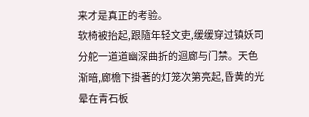来才是真正的考验。
软椅被抬起,跟隨年轻文吏,缓缓穿过镇妖司分舵一道道幽深曲折的迴廊与门禁。天色渐暗,廊檐下掛著的灯笼次第亮起,昏黄的光晕在青石板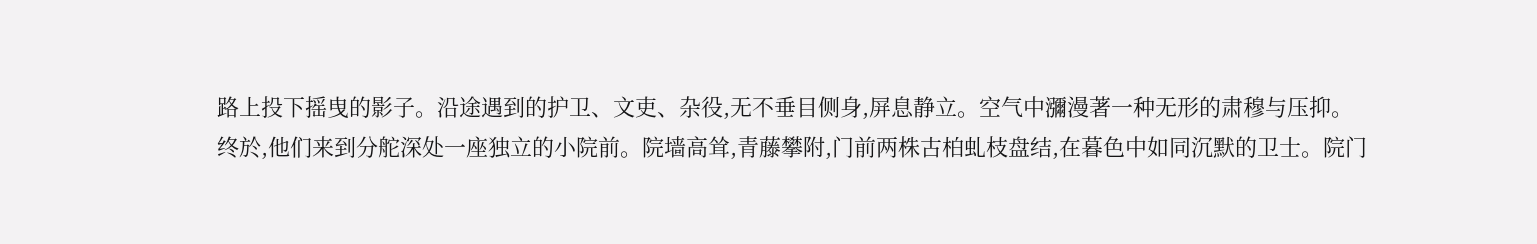路上投下摇曳的影子。沿途遇到的护卫、文吏、杂役,无不垂目侧身,屏息静立。空气中瀰漫著一种无形的肃穆与压抑。
终於,他们来到分舵深处一座独立的小院前。院墙高耸,青藤攀附,门前两株古柏虬枝盘结,在暮色中如同沉默的卫士。院门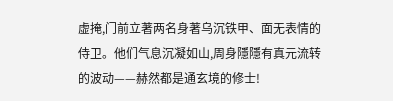虚掩,门前立著两名身著乌沉铁甲、面无表情的侍卫。他们气息沉凝如山,周身隱隱有真元流转的波动——赫然都是通玄境的修士!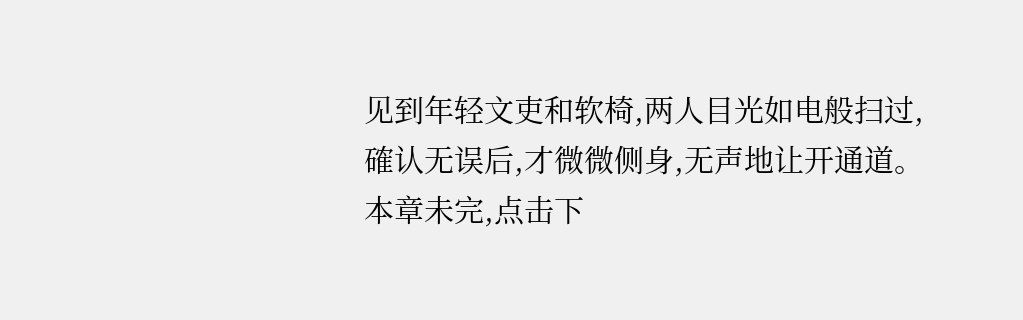见到年轻文吏和软椅,两人目光如电般扫过,確认无误后,才微微侧身,无声地让开通道。
本章未完,点击下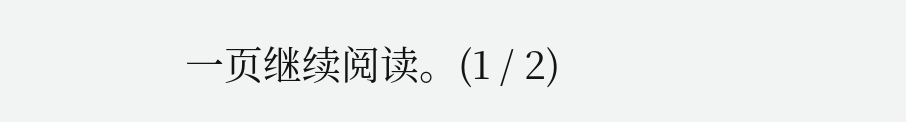一页继续阅读。(1 / 2)